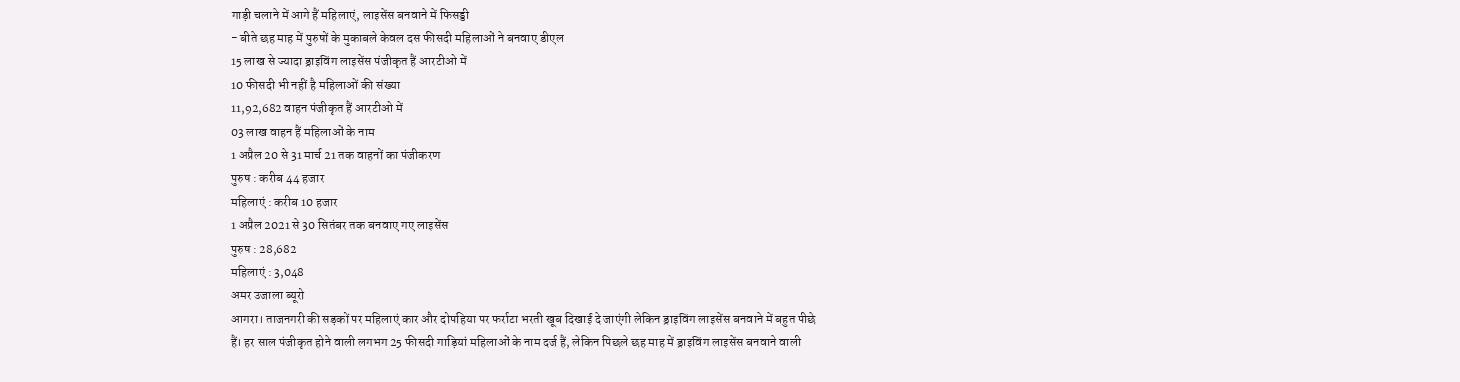गाड़ी चलाने में आगे हैं महिलाएं, लाइसेंस बनवाने में फिसड्डी
- बीते छह माह में पुरुषों के मुकाबले केवल दस फीसदी महिलाओं ने बनवाए डीएल
15 लाख से ज्यादा ड्राइविंग लाइसेंस पंजीकृत हैं आरटीओ में
10 फीसदी भी नहीं है महिलाओं की संख्या
11,92,682 वाहन पंजीकृत हैं आरटीओ में
03 लाख वाहन हैं महिलाओं के नाम
1 अप्रैल 20 से 31 मार्च 21 तक वाहनों का पंजीकरण
पुरुष : करीब 44 हजार
महिलाएं : करीब 10 हजार
1 अप्रैल 2021 से 30 सितंबर तक बनवाए गए लाइसेंस
पुरुष : 28,682
महिलाएं : 3,048
अमर उजाला ब्यूरो
आगरा। ताजनगरी की सड़कों पर महिलाएं कार और दोपहिया पर फर्राटा भरती खूब दिखाई दे जाएंगी लेकिन ड्राइविंग लाइसेंस बनवाने में बहुत पीछे हैं। हर साल पंजीकृत होने वाली लगभग 25 फीसदी गाड़ियां महिलाओं के नाम दर्ज हैं, लेकिन पिछले छह माह में ड्राइविंग लाइसेंस बनवाने वाली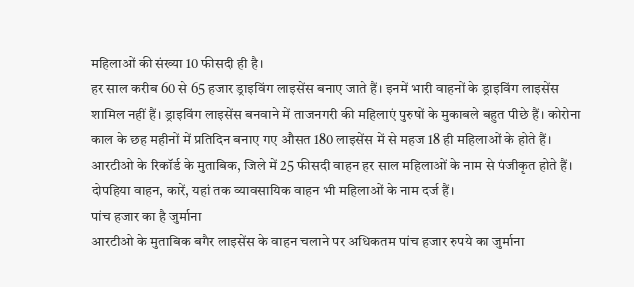महिलाओं की संख्या 10 फीसदी ही है।
हर साल करीब 60 से 65 हजार ड्राइविंग लाइसेंस बनाए जाते हैं। इनमें भारी वाहनों के ड्राइविंग लाइसेंस शामिल नहीं हैं। ड्राइविंग लाइसेंस बनवाने में ताजनगरी की महिलाएं पुरुषों के मुकाबले बहुत पीछे हैं। कोरोना काल के छह महीनों में प्रतिदिन बनाए गए औसत 180 लाइसेंस में से महज 18 ही महिलाओं के होते हैं।
आरटीओ के रिकॉर्ड के मुताबिक, जिले में 25 फीसदी वाहन हर साल महिलाओं के नाम से पंजीकृत होते हैं। दोपहिया वाहन, कारें, यहां तक व्यावसायिक वाहन भी महिलाओं के नाम दर्ज हैं।
पांच हजार का है जुर्माना
आरटीओ के मुताबिक बगैर लाइसेंस के वाहन चलाने पर अधिकतम पांच हजार रुपये का जुर्माना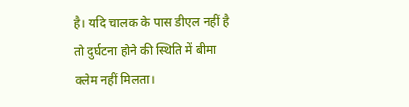है। यदि चालक के पास डीएल नहीं है तो दुर्घटना होने की स्थिति में बीमा क्लेम नहीं मिलता।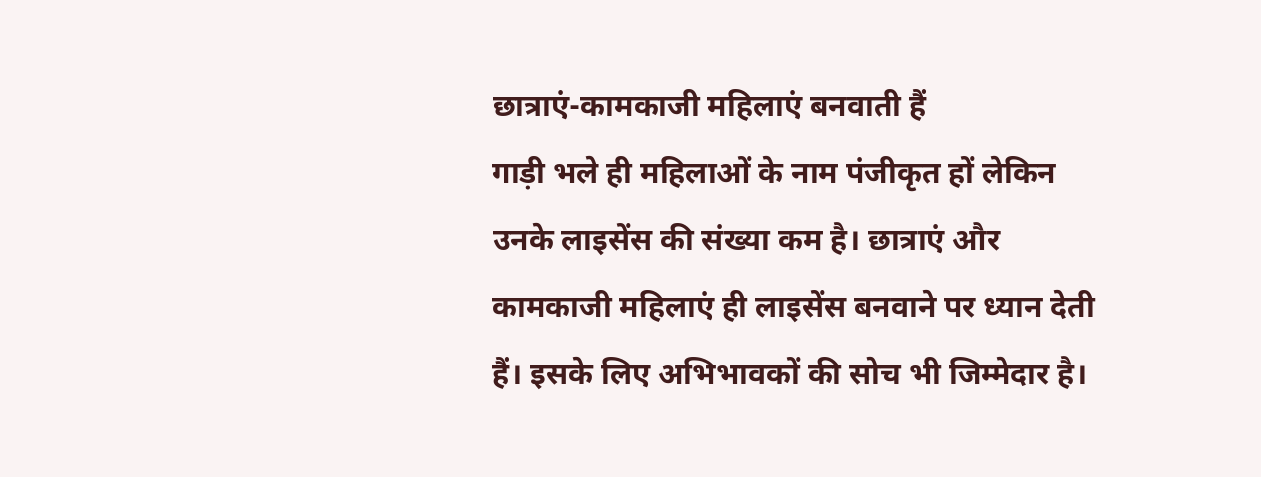छात्राएं-कामकाजी महिलाएं बनवाती हैं
गाड़ी भले ही महिलाओं के नाम पंजीकृत हों लेकिन उनके लाइसेंस की संख्या कम है। छात्राएं और कामकाजी महिलाएं ही लाइसेंस बनवाने पर ध्यान देती हैं। इसके लिए अभिभावकों की सोच भी जिम्मेदार है।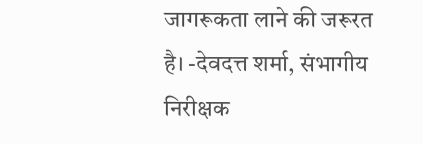जागरूकता लाने की जरूरत है। -देवदत्त शर्मा, संभागीय निरीक्षक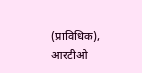(प्राविधिक), आरटीओ